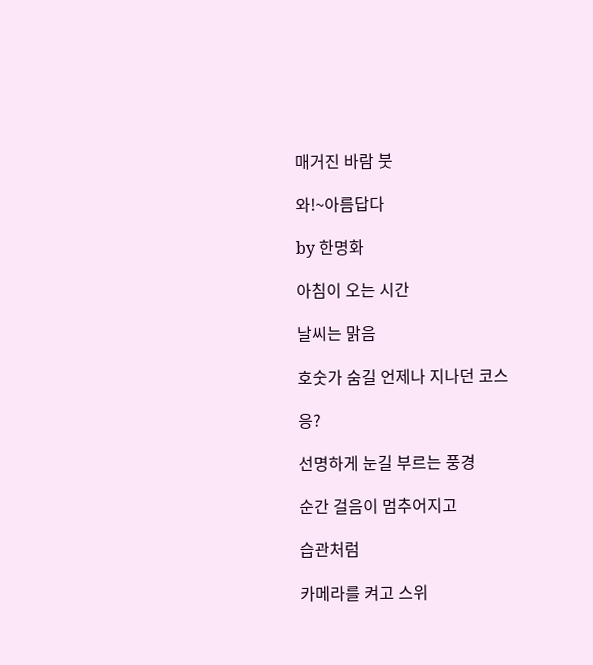매거진 바람 붓

와!~아름답다

by 한명화

아침이 오는 시간

날씨는 맑음

호숫가 숨길 언제나 지나던 코스

응?

선명하게 눈길 부르는 풍경

순간 걸음이 멈추어지고

습관처럼

카메라를 켜고 스위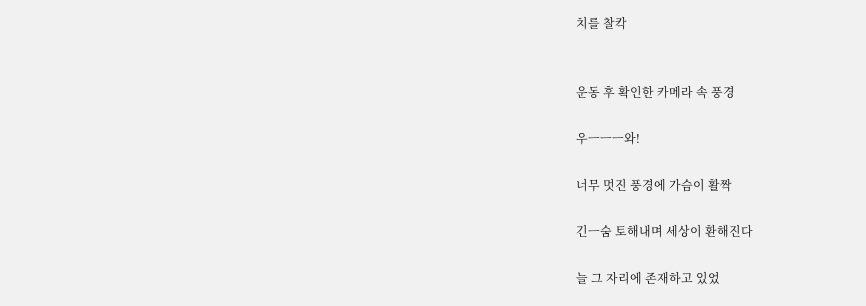치를 찰칵


운동 후 확인한 카메라 속 풍경

우ㅡㅡㅡ와!

너무 멋진 풍경에 가슴이 활짝

긴ㅡ숨 토해내며 세상이 환해진다

늘 그 자리에 존재하고 있었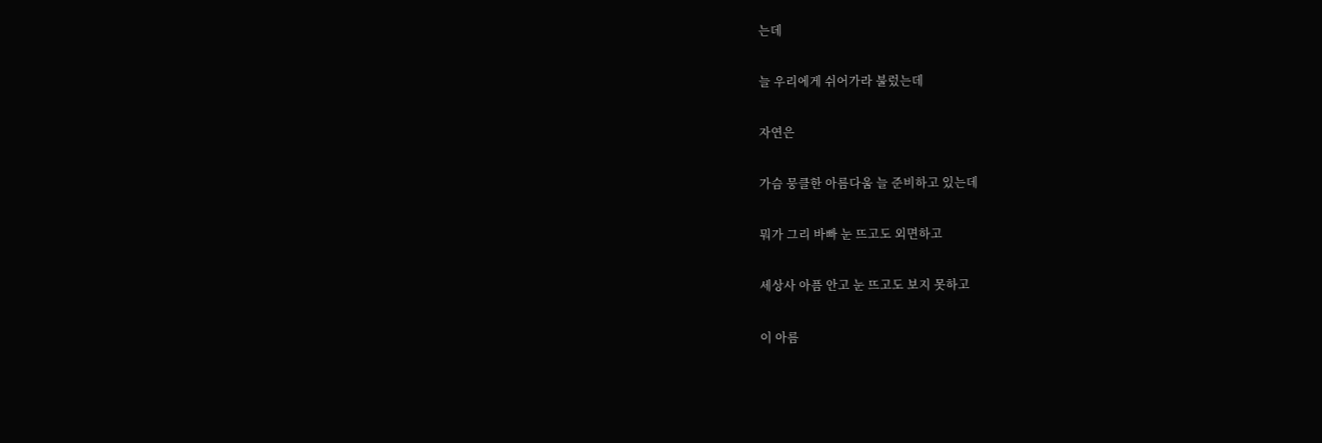는데

늘 우리에게 쉬어가라 불렀는데

자연은

가슴 뭉클한 아름다움 늘 준비하고 있는데

뭐가 그리 바빠 눈 뜨고도 외면하고

세상사 아픔 안고 눈 뜨고도 보지 못하고

이 아름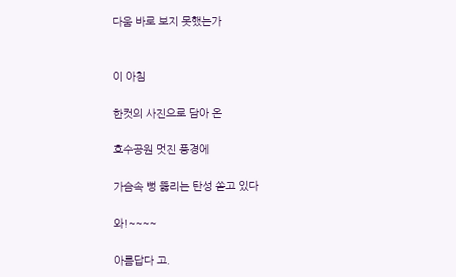다움 바로 보지 못했는가


이 아침

한컷의 사진으로 담아 온

호수공원 멋진 풍경에

가슴속 뻥 뚫리는 탄성 쏟고 있다

와!~~~~

아름답다 고.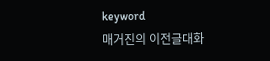keyword
매거진의 이전글대화